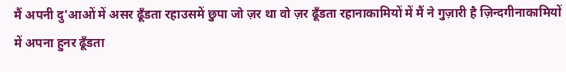मैं अपनी दु'आओं में असर ढूँडता रहाउसमें छुपा जो ज़र था वो ज़र ढूँडता रहानाकामियों में मैं ने गुज़ारी है ज़िन्दगीनाकामियों में अपना हुनर ढूँडता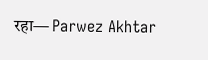रहा— Parwez Akhtar